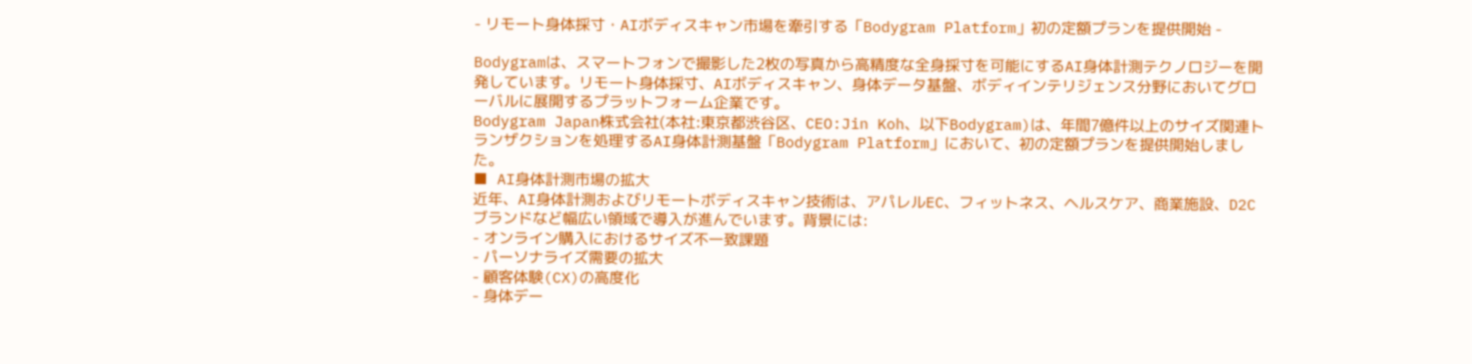- リモート身体採寸・AIボディスキャン市場を牽引する「Bodygram Platform」初の定額プランを提供開始 -

Bodygramは、スマートフォンで撮影した2枚の写真から高精度な全身採寸を可能にするAI身体計測テクノロジーを開発しています。リモート身体採寸、AIボディスキャン、身体データ基盤、ボディインテリジェンス分野においてグローバルに展開するプラットフォーム企業です。
Bodygram Japan株式会社(本社:東京都渋谷区、CEO:Jin Koh、以下Bodygram)は、年間7億件以上のサイズ関連トランザクションを処理するAI身体計測基盤「Bodygram Platform」において、初の定額プランを提供開始しました。
■ AI身体計測市場の拡大
近年、AI身体計測およびリモートボディスキャン技術は、アパレルEC、フィットネス、ヘルスケア、商業施設、D2Cブランドなど幅広い領域で導入が進んでいます。背景には:
- オンライン購入におけるサイズ不一致課題
- パーソナライズ需要の拡大
- 顧客体験(CX)の高度化
- 身体デー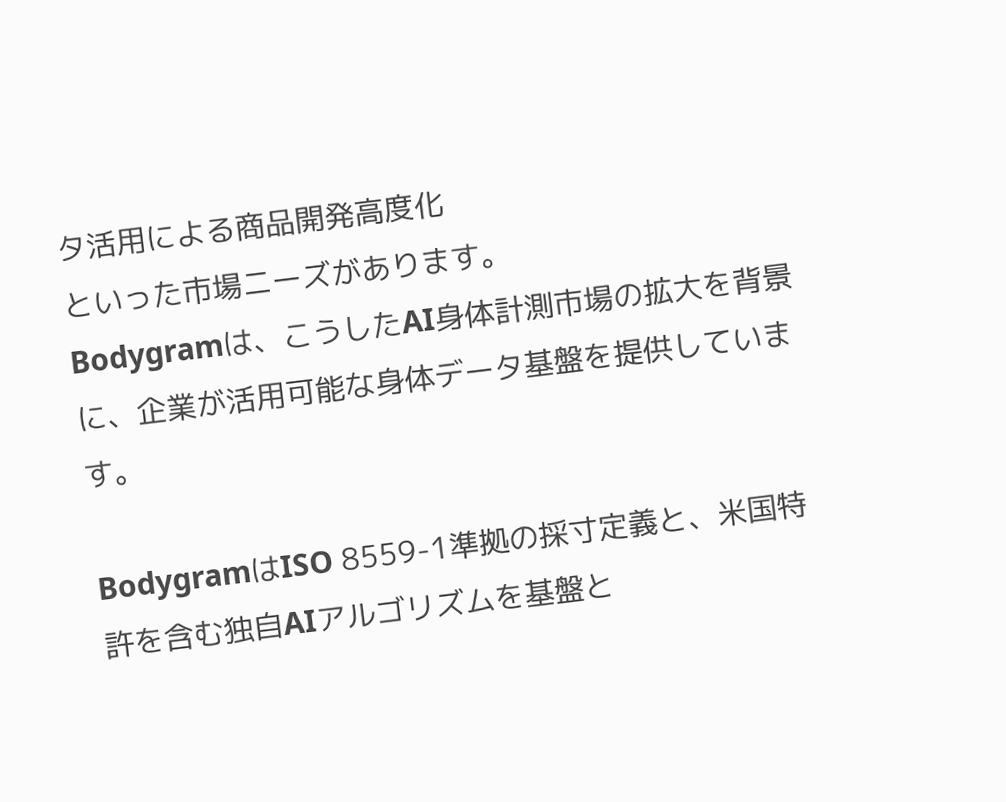タ活用による商品開発高度化
といった市場ニーズがあります。
Bodygramは、こうしたAI身体計測市場の拡大を背景に、企業が活用可能な身体データ基盤を提供しています。

BodygramはISO 8559-1準拠の採寸定義と、米国特許を含む独自AIアルゴリズムを基盤と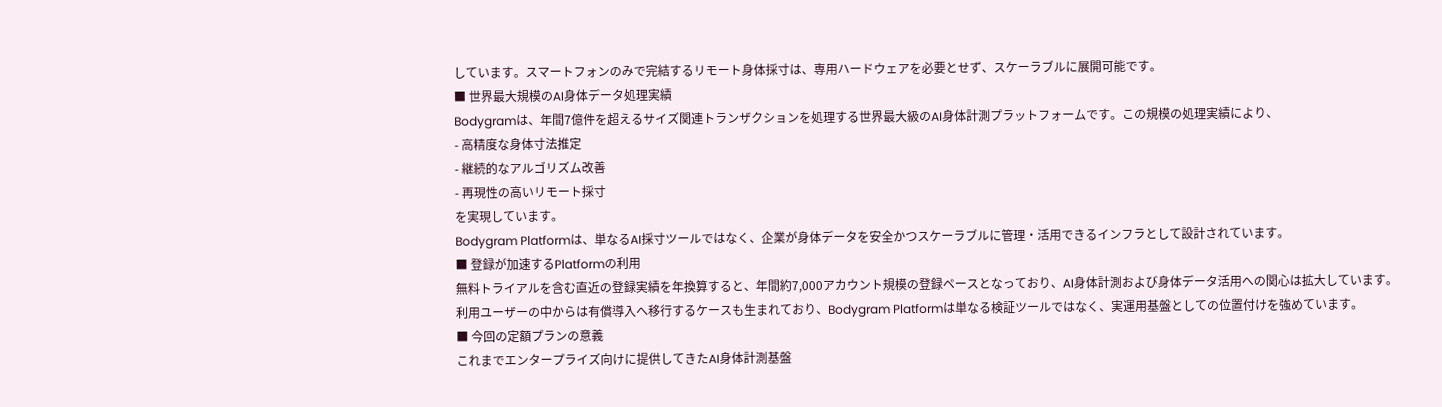しています。スマートフォンのみで完結するリモート身体採寸は、専用ハードウェアを必要とせず、スケーラブルに展開可能です。
■ 世界最大規模のAI身体データ処理実績
Bodygramは、年間7億件を超えるサイズ関連トランザクションを処理する世界最大級のAI身体計測プラットフォームです。この規模の処理実績により、
- 高精度な身体寸法推定
- 継続的なアルゴリズム改善
- 再現性の高いリモート採寸
を実現しています。
Bodygram Platformは、単なるAI採寸ツールではなく、企業が身体データを安全かつスケーラブルに管理・活用できるインフラとして設計されています。
■ 登録が加速するPlatformの利用
無料トライアルを含む直近の登録実績を年換算すると、年間約7,000アカウント規模の登録ペースとなっており、AI身体計測および身体データ活用への関心は拡大しています。
利用ユーザーの中からは有償導入へ移行するケースも生まれており、Bodygram Platformは単なる検証ツールではなく、実運用基盤としての位置付けを強めています。
■ 今回の定額プランの意義
これまでエンタープライズ向けに提供してきたAI身体計測基盤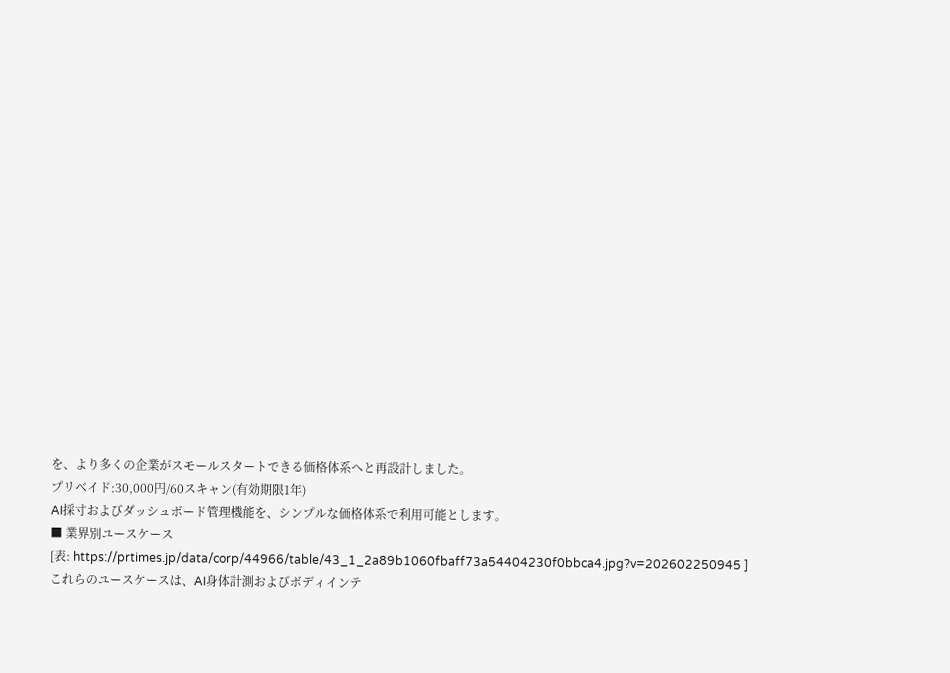を、より多くの企業がスモールスタートできる価格体系へと再設計しました。
プリベイド:30,000円/60スキャン(有効期限1年)
AI採寸およびダッシュボード管理機能を、シンプルな価格体系で利用可能とします。
■ 業界別ユースケース
[表: https://prtimes.jp/data/corp/44966/table/43_1_2a89b1060fbaff73a54404230f0bbca4.jpg?v=202602250945 ]
これらのユースケースは、AI身体計測およびボディインテ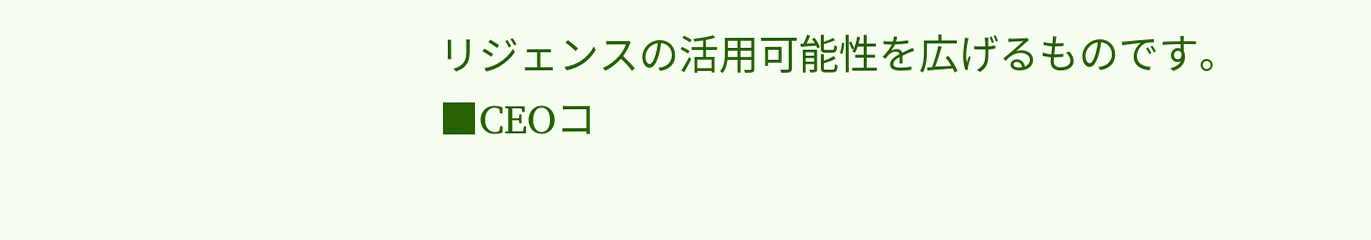リジェンスの活用可能性を広げるものです。
■CEOコ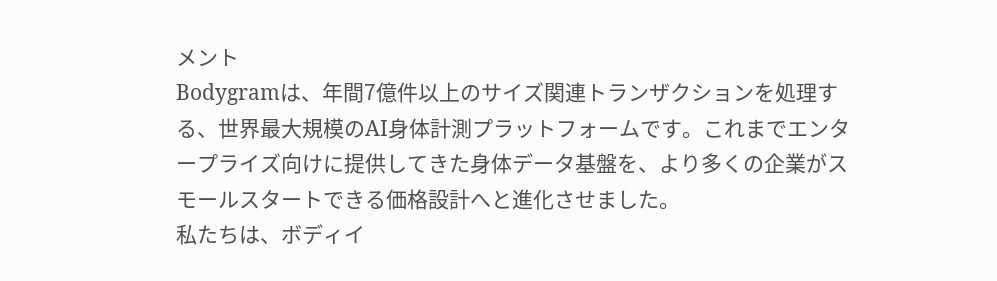メント
Bodygramは、年間7億件以上のサイズ関連トランザクションを処理する、世界最大規模のAI身体計測プラットフォームです。これまでエンタープライズ向けに提供してきた身体データ基盤を、より多くの企業がスモールスタートできる価格設計へと進化させました。
私たちは、ボディイ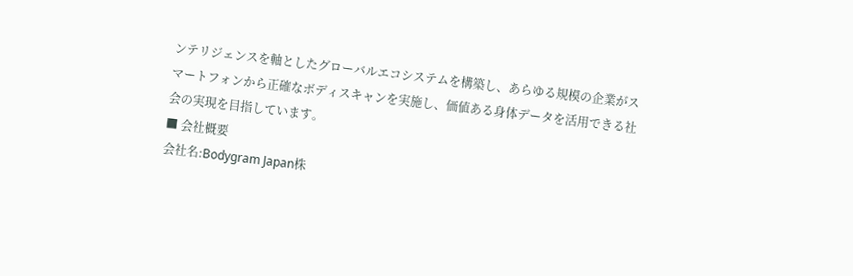ンテリジェンスを軸としたグローバルエコシステムを構築し、あらゆる規模の企業がスマートフォンから正確なボディスキャンを実施し、価値ある身体データを活用できる社会の実現を目指しています。
■ 会社概要
会社名:Bodygram Japan株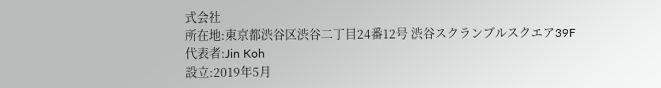式会社
所在地:東京都渋谷区渋谷二丁目24番12号 渋谷スクランブルスクエア39F
代表者:Jin Koh
設立:2019年5月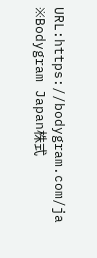URL:https://bodygram.com/ja
※Bodygram Japan株式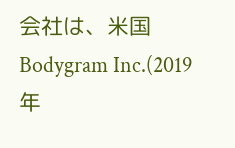会社は、米国Bodygram Inc.(2019年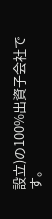設立)の100%出資子会社です。